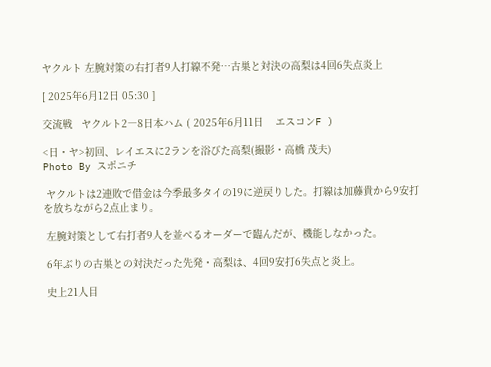ヤクルト 左腕対策の右打者9人打線不発…古巣と対決の高梨は4回6失点炎上

[ 2025年6月12日 05:30 ]

交流戦   ヤクルト2―8日本ハム ( 2025年6月11日    エスコンF )

<日・ヤ>初回、レイエスに2ランを浴びた高梨(撮影・高橋 茂夫)
Photo By スポニチ

 ヤクルトは2連敗で借金は今季最多タイの19に逆戻りした。打線は加藤貴から9安打を放ちながら2点止まり。

 左腕対策として右打者9人を並べるオーダーで臨んだが、機能しなかった。

 6年ぶりの古巣との対決だった先発・高梨は、4回9安打6失点と炎上。

 史上21人目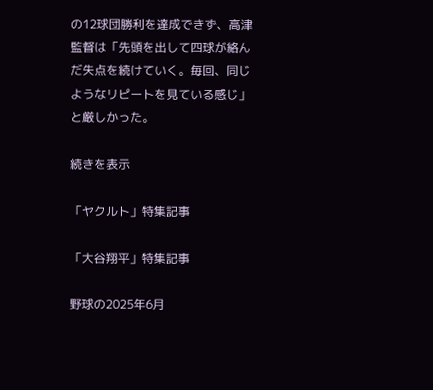の12球団勝利を達成できず、高津監督は「先頭を出して四球が絡んだ失点を続けていく。毎回、同じようなリピートを見ている感じ」と厳しかった。

続きを表示

「ヤクルト」特集記事

「大谷翔平」特集記事

野球の2025年6月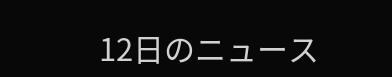12日のニュース